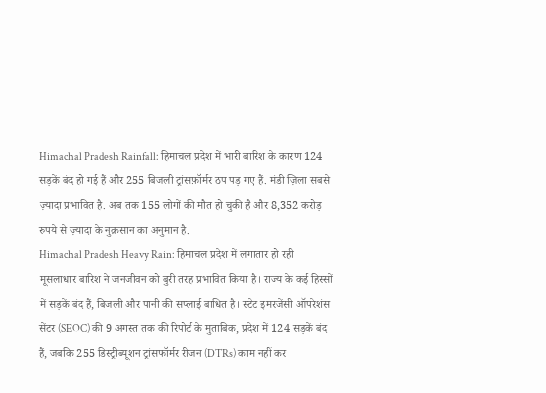Himachal Pradesh Rainfall: हिमाचल प्रदेश में भारी बारिश के कारण 124 सड़कें बंद हो गई हैं और 255 बिजली ट्रांसफ़ॉर्मर ठप पड़ गए हैं. मंडी ज़िला सबसे ज़्यादा प्रभावित है. अब तक 155 लोगों की मौत हो चुकी है और 8,352 करोड़ रुपये से ज़्यादा के नुक़सान का अनुमान है.
Himachal Pradesh Heavy Rain: हिमाचल प्रदेश में लगातार हो रही मूसलाधार बारिश ने जनजीवन को बुरी तरह प्रभावित किया है। राज्य के कई हिस्सों में सड़कें बंद हैं, बिजली और पानी की सप्लाई बाधित है। स्टेट इमरजेंसी ऑपरेशंस सेंटर (SEOC) की 9 अगस्त तक की रिपोर्ट के मुताबिक, प्रदेश में 124 सड़कें बंद हैं, जबकि 255 डिस्ट्रीब्यूशन ट्रांसफॉर्मर रीजन (DTRs) काम नहीं कर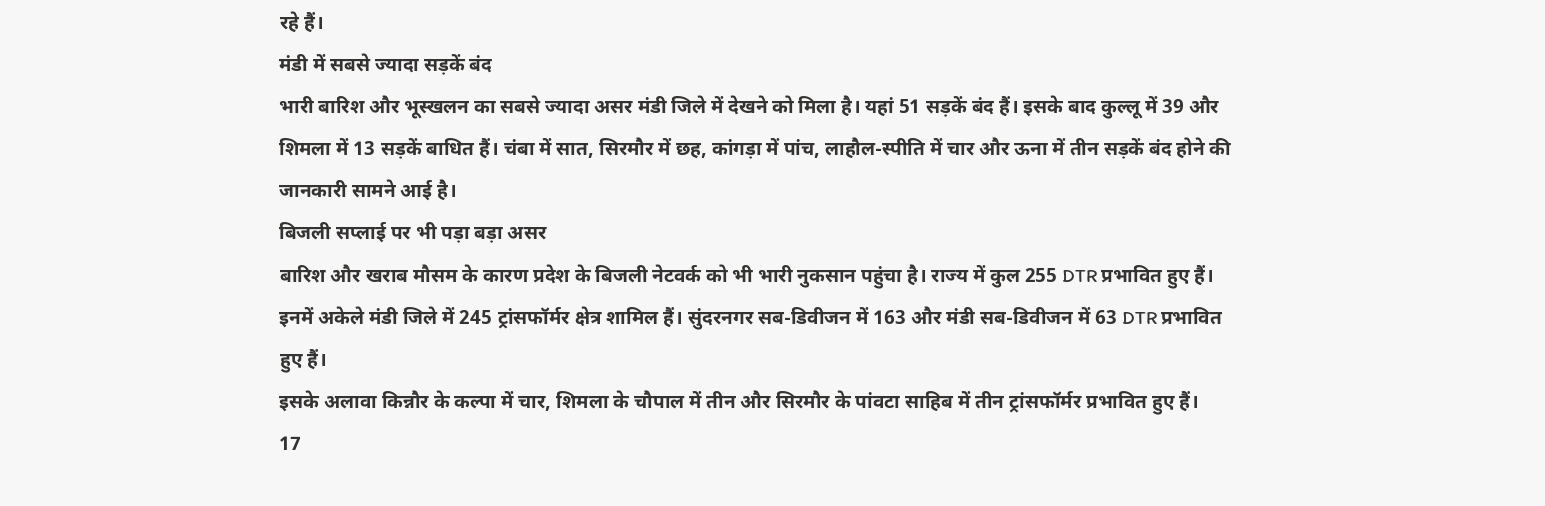रहे हैं।
मंडी में सबसे ज्यादा सड़कें बंद
भारी बारिश और भूस्खलन का सबसे ज्यादा असर मंडी जिले में देखने को मिला है। यहां 51 सड़कें बंद हैं। इसके बाद कुल्लू में 39 और शिमला में 13 सड़कें बाधित हैं। चंबा में सात, सिरमौर में छह, कांगड़ा में पांच, लाहौल-स्पीति में चार और ऊना में तीन सड़कें बंद होने की जानकारी सामने आई है।
बिजली सप्लाई पर भी पड़ा बड़ा असर
बारिश और खराब मौसम के कारण प्रदेश के बिजली नेटवर्क को भी भारी नुकसान पहुंचा है। राज्य में कुल 255 DTR प्रभावित हुए हैं। इनमें अकेले मंडी जिले में 245 ट्रांसफॉर्मर क्षेत्र शामिल हैं। सुंदरनगर सब-डिवीजन में 163 और मंडी सब-डिवीजन में 63 DTR प्रभावित हुए हैं।
इसके अलावा किन्नौर के कल्पा में चार, शिमला के चौपाल में तीन और सिरमौर के पांवटा साहिब में तीन ट्रांसफॉर्मर प्रभावित हुए हैं।
17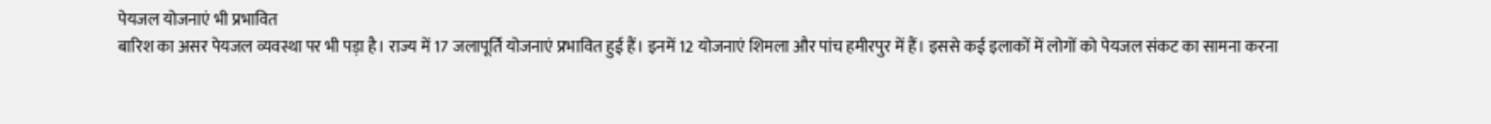पेयजल योजनाएं भी प्रभावित
बारिश का असर पेयजल व्यवस्था पर भी पड़ा है। राज्य में 17 जलापूर्ति योजनाएं प्रभावित हुई हैं। इनमें 12 योजनाएं शिमला और पांच हमीरपुर में हैं। इससे कई इलाकों में लोगों को पेयजल संकट का सामना करना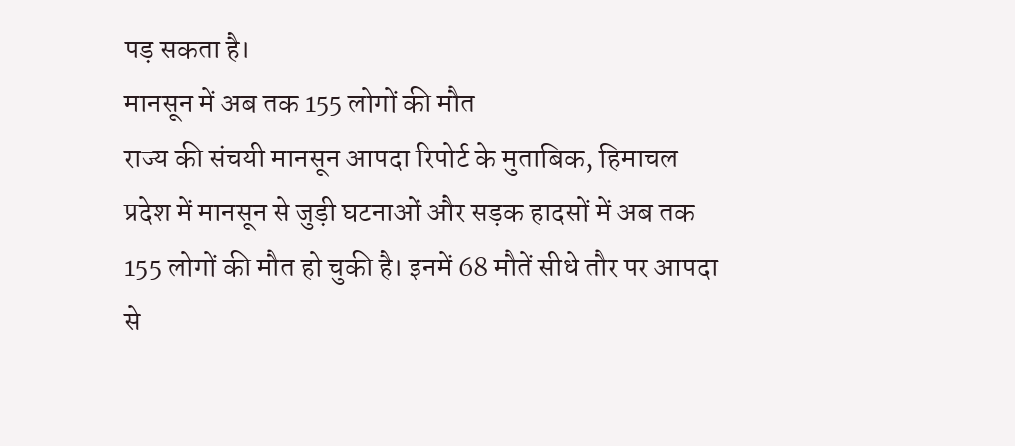पड़ सकता है।
मानसून में अब तक 155 लोगों की मौत
राज्य की संचयी मानसून आपदा रिपोर्ट के मुताबिक, हिमाचल प्रदेश में मानसून से जुड़ी घटनाओं और सड़क हादसों में अब तक 155 लोगों की मौत हो चुकी है। इनमें 68 मौतें सीधे तौर पर आपदा से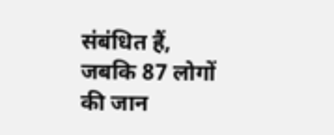संबंधित हैं, जबकि 87 लोगों की जान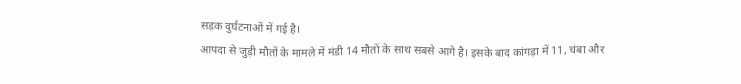सड़क दुर्घटनाओं में गई है।
आपदा से जुड़ी मौतों के मामले में मंडी 14 मौतों के साथ सबसे आगे है। इसके बाद कांगड़ा में 11, चंबा और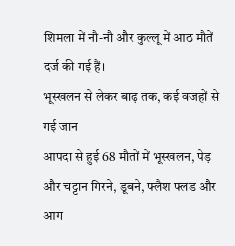शिमला में नौ-नौ और कुल्लू में आठ मौतें दर्ज की गई हैं।
भूस्खलन से लेकर बाढ़ तक, कई वजहों से गई जान
आपदा से हुई 68 मौतों में भूस्खलन, पेड़ और चट्टान गिरने, डूबने, फ्लैश फ्लड और आग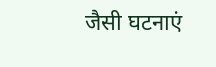जैसी घटनाएं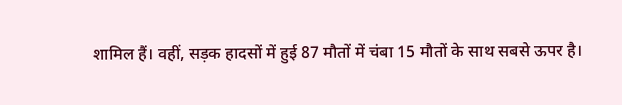शामिल हैं। वहीं, सड़क हादसों में हुई 87 मौतों में चंबा 15 मौतों के साथ सबसे ऊपर है।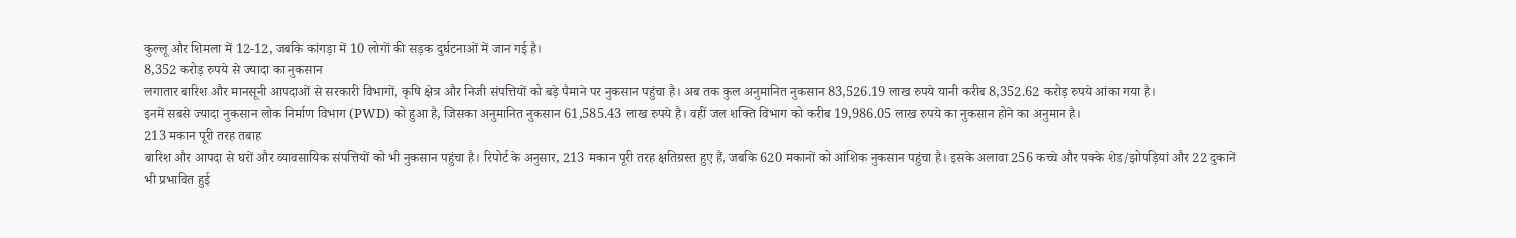कुल्लू और शिमला में 12-12, जबकि कांगड़ा में 10 लोगों की सड़क दुर्घटनाओं में जान गई है।
8,352 करोड़ रुपये से ज्यादा का नुकसान
लगातार बारिश और मानसूनी आपदाओं से सरकारी विभागों, कृषि क्षेत्र और निजी संपत्तियों को बड़े पैमाने पर नुकसान पहुंचा है। अब तक कुल अनुमानित नुकसान 83,526.19 लाख रुपये यानी करीब 8,352.62 करोड़ रुपये आंका गया है।
इनमें सबसे ज्यादा नुकसान लोक निर्माण विभाग (PWD) को हुआ है, जिसका अनुमानित नुकसान 61,585.43 लाख रुपये है। वहीं जल शक्ति विभाग को करीब 19,986.05 लाख रुपये का नुकसान होने का अनुमान है।
213 मकान पूरी तरह तबाह
बारिश और आपदा से घरों और व्यावसायिक संपत्तियों को भी नुकसान पहुंचा है। रिपोर्ट के अनुसार, 213 मकान पूरी तरह क्षतिग्रस्त हुए हैं, जबकि 620 मकानों को आंशिक नुकसान पहुंचा है। इसके अलावा 256 कच्चे और पक्के शेड/झोपड़ियां और 22 दुकानें भी प्रभावित हुई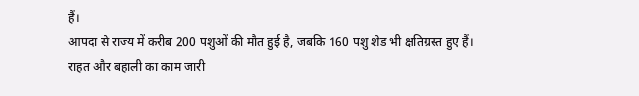हैं।
आपदा से राज्य में करीब 200 पशुओं की मौत हुई है, जबकि 160 पशु शेड भी क्षतिग्रस्त हुए हैं।
राहत और बहाली का काम जारी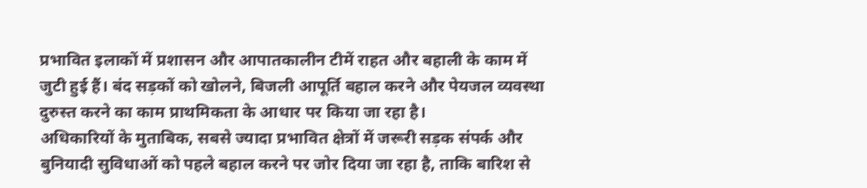प्रभावित इलाकों में प्रशासन और आपातकालीन टीमें राहत और बहाली के काम में जुटी हुई हैं। बंद सड़कों को खोलने, बिजली आपूर्ति बहाल करने और पेयजल व्यवस्था दुरुस्त करने का काम प्राथमिकता के आधार पर किया जा रहा है।
अधिकारियों के मुताबिक, सबसे ज्यादा प्रभावित क्षेत्रों में जरूरी सड़क संपर्क और बुनियादी सुविधाओं को पहले बहाल करने पर जोर दिया जा रहा है, ताकि बारिश से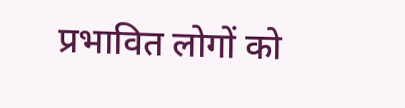प्रभावित लोगों को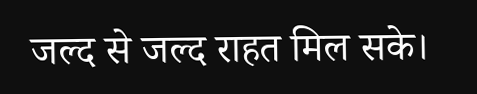जल्द से जल्द राहत मिल सके।